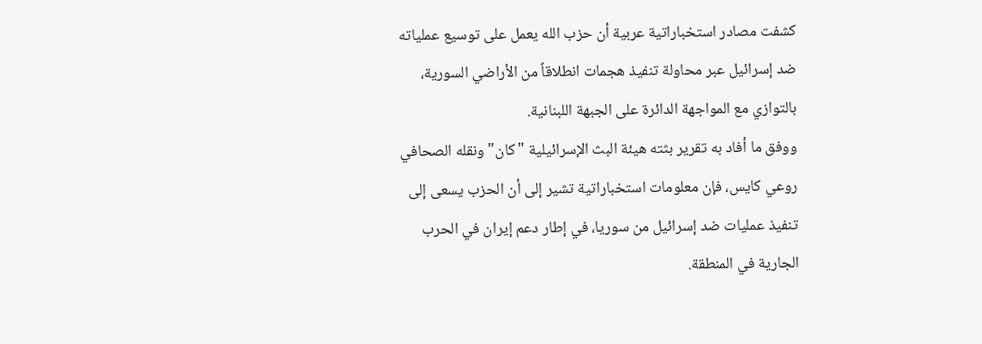كشفت مصادر استخباراتية عربية أن حزب الله يعمل على توسيع عملياته ضد إسرائيل عبر محاولة تنفيذ هجمات انطلاقاً من الأراضي السورية، بالتوازي مع المواجهة الدائرة على الجبهة اللبنانية.
ووفق ما أفاد به تقرير بثته هيئة البث الإسرائيلية "كان" ونقله الصحافي روعي كايس، فإن معلومات استخباراتية تشير إلى أن الحزب يسعى إلى تنفيذ عمليات ضد إسرائيل من سوريا، في إطار دعم إيران في الحرب الجارية في المنطقة.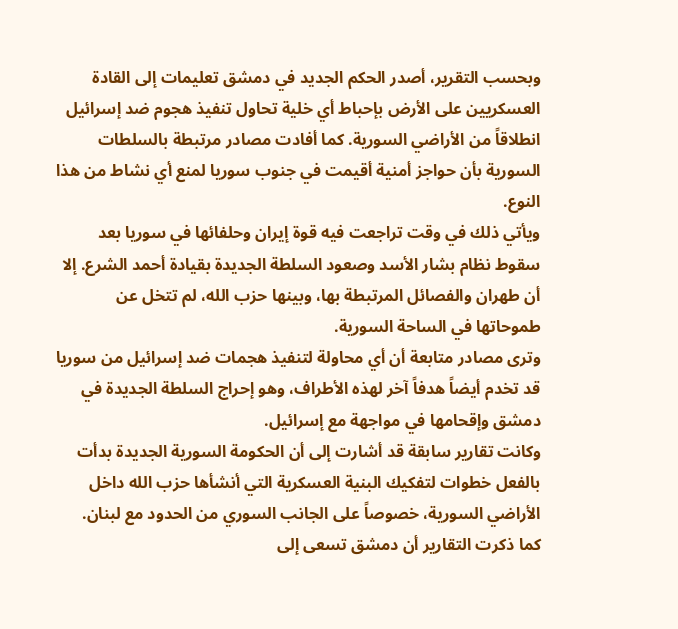وبحسب التقرير، أصدر الحكم الجديد في دمشق تعليمات إلى القادة العسكريين على الأرض بإحباط أي خلية تحاول تنفيذ هجوم ضد إسرائيل انطلاقاً من الأراضي السورية. كما أفادت مصادر مرتبطة بالسلطات السورية بأن حواجز أمنية أقيمت في جنوب سوريا لمنع أي نشاط من هذا النوع.
ويأتي ذلك في وقت تراجعت فيه قوة إيران وحلفائها في سوريا بعد سقوط نظام بشار الأسد وصعود السلطة الجديدة بقيادة أحمد الشرع. إلا أن طهران والفصائل المرتبطة بها، وبينها حزب الله، لم تتخل عن طموحاتها في الساحة السورية.
وترى مصادر متابعة أن أي محاولة لتنفيذ هجمات ضد إسرائيل من سوريا قد تخدم أيضاً هدفاً آخر لهذه الأطراف، وهو إحراج السلطة الجديدة في دمشق وإقحامها في مواجهة مع إسرائيل.
وكانت تقارير سابقة قد أشارت إلى أن الحكومة السورية الجديدة بدأت بالفعل خطوات لتفكيك البنية العسكرية التي أنشأها حزب الله داخل الأراضي السورية، خصوصاً على الجانب السوري من الحدود مع لبنان.
كما ذكرت التقارير أن دمشق تسعى إلى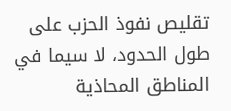تقليص نفوذ الحزب على طول الحدود، لا سيما في المناطق المحاذية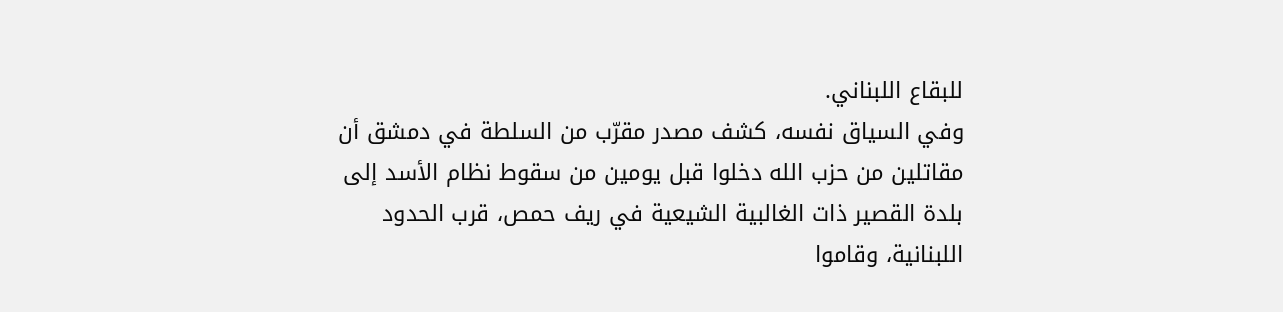للبقاع اللبناني.
وفي السياق نفسه، كشف مصدر مقرّب من السلطة في دمشق أن مقاتلين من حزب الله دخلوا قبل يومين من سقوط نظام الأسد إلى بلدة القصير ذات الغالبية الشيعية في ريف حمص، قرب الحدود اللبنانية، وقاموا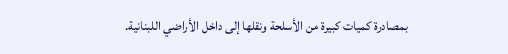بمصادرة كميات كبيرة من الأسلحة ونقلها إلى داخل الأراضي اللبنانية.